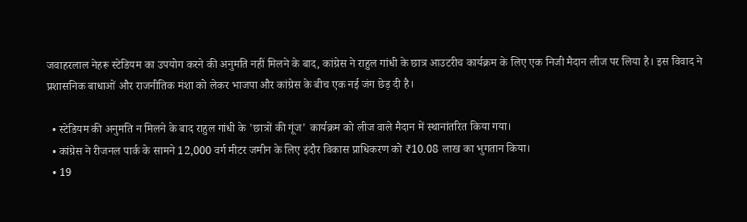जवाहरलाल नेहरू स्टेडियम का उपयोग करने की अनुमति नहीं मिलने के बाद, कांग्रेस ने राहुल गांधी के छात्र आउटरीच कार्यक्रम के लिए एक निजी मैदान लीज पर लिया है। इस विवाद ने प्रशासनिक बाधाओं और राजनीतिक मंशा को लेकर भाजपा और कांग्रेस के बीच एक नई जंग छेड़ दी है।

  • स्टेडियम की अनुमति न मिलने के बाद राहुल गांधी के 'छात्रों की गूंज' कार्यक्रम को लीज वाले मैदान में स्थानांतरित किया गया।
  • कांग्रेस ने रीजनल पार्क के सामने 12,000 वर्ग मीटर जमीन के लिए इंदौर विकास प्राधिकरण को ₹10.08 लाख का भुगतान किया।
  • 19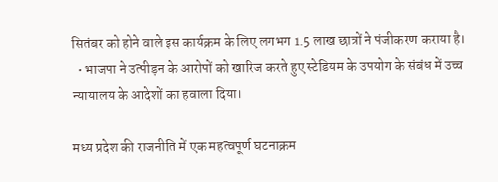सितंबर को होने वाले इस कार्यक्रम के लिए लगभग 1.5 लाख छात्रों ने पंजीकरण कराया है।
  • भाजपा ने उत्पीड़न के आरोपों को खारिज करते हुए स्टेडियम के उपयोग के संबंध में उच्च न्यायालय के आदेशों का हवाला दिया।

मध्य प्रदेश की राजनीति में एक महत्वपूर्ण घटनाक्रम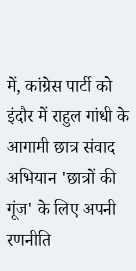में, कांग्रेस पार्टी को इंदौर में राहुल गांधी के आगामी छात्र संवाद अभियान 'छात्रों की गूंज' के लिए अपनी रणनीति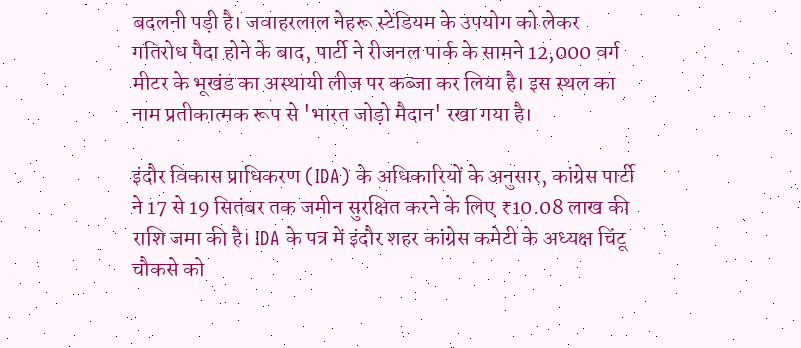बदलनी पड़ी है। जवाहरलाल नेहरू स्टेडियम के उपयोग को लेकर गतिरोध पैदा होने के बाद, पार्टी ने रीजनल पार्क के सामने 12,000 वर्ग मीटर के भूखंड का अस्थायी लीज पर कब्जा कर लिया है। इस स्थल का नाम प्रतीकात्मक रूप से 'भारत जोड़ो मैदान' रखा गया है।

इंदौर विकास प्राधिकरण (IDA) के अधिकारियों के अनुसार, कांग्रेस पार्टी ने 17 से 19 सितंबर तक जमीन सुरक्षित करने के लिए ₹10.08 लाख की राशि जमा की है। IDA के पत्र में इंदौर शहर कांग्रेस कमेटी के अध्यक्ष चिंटू चौकसे को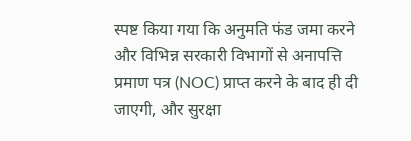स्पष्ट किया गया कि अनुमति फंड जमा करने और विभिन्न सरकारी विभागों से अनापत्ति प्रमाण पत्र (NOC) प्राप्त करने के बाद ही दी जाएगी, और सुरक्षा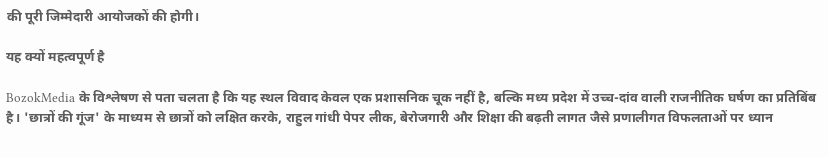की पूरी जिम्मेदारी आयोजकों की होगी।

यह क्यों महत्वपूर्ण है

BozokMedia के विश्लेषण से पता चलता है कि यह स्थल विवाद केवल एक प्रशासनिक चूक नहीं है, बल्कि मध्य प्रदेश में उच्च-दांव वाली राजनीतिक घर्षण का प्रतिबिंब है। 'छात्रों की गूंज' के माध्यम से छात्रों को लक्षित करके, राहुल गांधी पेपर लीक, बेरोजगारी और शिक्षा की बढ़ती लागत जैसे प्रणालीगत विफलताओं पर ध्यान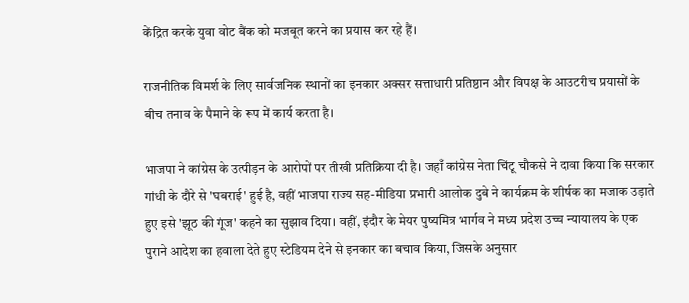केंद्रित करके युवा वोट बैंक को मजबूत करने का प्रयास कर रहे हैं।

राजनीतिक विमर्श के लिए सार्वजनिक स्थानों का इनकार अक्सर सत्ताधारी प्रतिष्ठान और विपक्ष के आउटरीच प्रयासों के बीच तनाव के पैमाने के रूप में कार्य करता है।

भाजपा ने कांग्रेस के उत्पीड़न के आरोपों पर तीखी प्रतिक्रिया दी है। जहाँ कांग्रेस नेता चिंटू चौकसे ने दावा किया कि सरकार गांधी के दौरे से 'घबराई' हुई है, वहीं भाजपा राज्य सह-मीडिया प्रभारी आलोक दुबे ने कार्यक्रम के शीर्षक का मजाक उड़ाते हुए इसे 'झूठ की गूंज' कहने का सुझाव दिया। वहीं, इंदौर के मेयर पुष्यमित्र भार्गव ने मध्य प्रदेश उच्च न्यायालय के एक पुराने आदेश का हवाला देते हुए स्टेडियम देने से इनकार का बचाव किया, जिसके अनुसार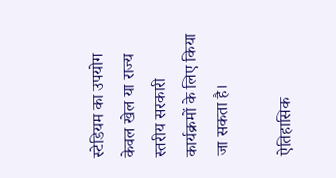स्टेडियम का उपयोग केवल खेल या राज्य स्तरीय सरकारी कार्यक्रमों के लिए किया जा सकता है।

ऐतिहासिक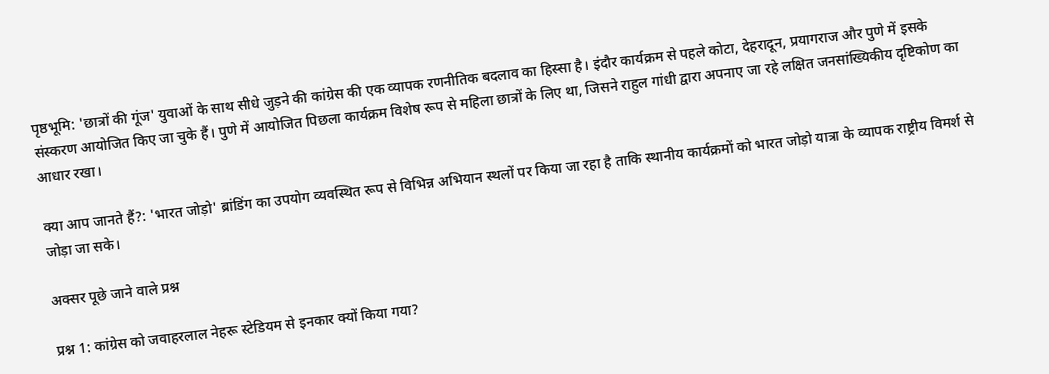पृष्ठभूमि: 'छात्रों की गूंज' युवाओं के साथ सीधे जुड़ने की कांग्रेस की एक व्यापक रणनीतिक बदलाव का हिस्सा है। इंदौर कार्यक्रम से पहले कोटा, देहरादून, प्रयागराज और पुणे में इसके संस्करण आयोजित किए जा चुके हैं। पुणे में आयोजित पिछला कार्यक्रम विशेष रूप से महिला छात्रों के लिए था, जिसने राहुल गांधी द्वारा अपनाए जा रहे लक्षित जनसांख्यिकीय दृष्टिकोण का आधार रखा।

क्या आप जानते हैं?: 'भारत जोड़ो' ब्रांडिंग का उपयोग व्यवस्थित रूप से विभिन्न अभियान स्थलों पर किया जा रहा है ताकि स्थानीय कार्यक्रमों को भारत जोड़ो यात्रा के व्यापक राष्ट्रीय विमर्श से जोड़ा जा सके।

अक्सर पूछे जाने वाले प्रश्न

प्रश्न 1: कांग्रेस को जवाहरलाल नेहरू स्टेडियम से इनकार क्यों किया गया?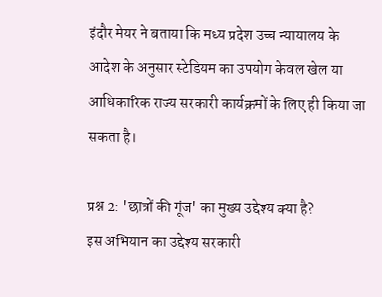इंदौर मेयर ने बताया कि मध्य प्रदेश उच्च न्यायालय के आदेश के अनुसार स्टेडियम का उपयोग केवल खेल या आधिकारिक राज्य सरकारी कार्यक्रमों के लिए ही किया जा सकता है।

प्रश्न 2: 'छात्रों की गूंज' का मुख्य उद्देश्य क्या है?
इस अभियान का उद्देश्य सरकारी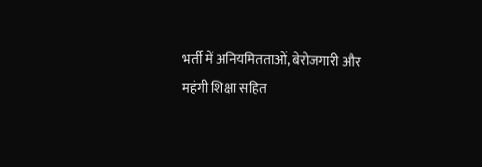भर्ती में अनियमितताओं, बेरोजगारी और महंगी शिक्षा सहित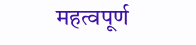महत्वपूर्ण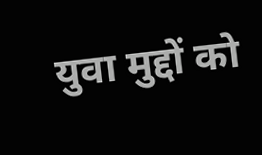युवा मुद्दों को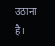उठाना है।